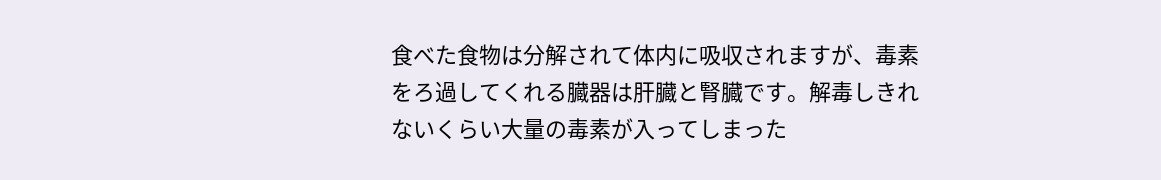食べた食物は分解されて体内に吸収されますが、毒素をろ過してくれる臓器は肝臓と腎臓です。解毒しきれないくらい大量の毒素が入ってしまった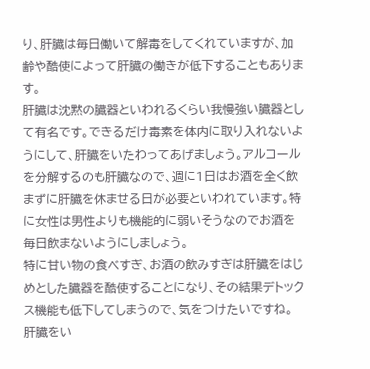り、肝臓は毎日働いて解毒をしてくれていますが、加齢や酷使によって肝臓の働きが低下することもあります。
肝臓は沈黙の臓器といわれるくらい我慢強い臓器として有名です。できるだけ毒素を体内に取り入れないようにして、肝臓をいたわってあげましょう。アルコールを分解するのも肝臓なので、週に1日はお酒を全く飲まずに肝臓を休ませる日が必要といわれています。特に女性は男性よりも機能的に弱いそうなのでお酒を毎日飲まないようにしましょう。
特に甘い物の食べすぎ、お酒の飲みすぎは肝臓をはじめとした臓器を酷使することになり、その結果デトックス機能も低下してしまうので、気をつけたいですね。
肝臓をい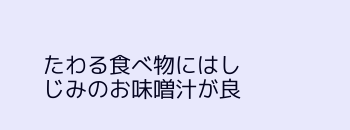たわる食べ物にはしじみのお味噌汁が良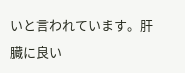いと言われています。肝臓に良い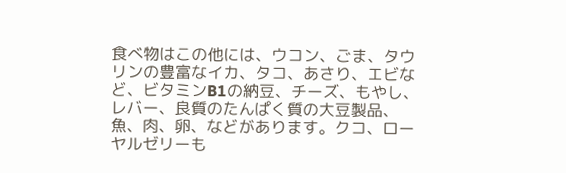食べ物はこの他には、ウコン、ごま、タウリンの豊富なイカ、タコ、あさり、エビなど、ビタミンB1の納豆、チーズ、もやし、レバー、良質のたんぱく質の大豆製品、魚、肉、卵、などがあります。クコ、ローヤルゼリーも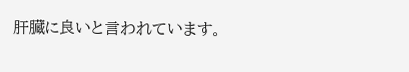肝臓に良いと言われています。